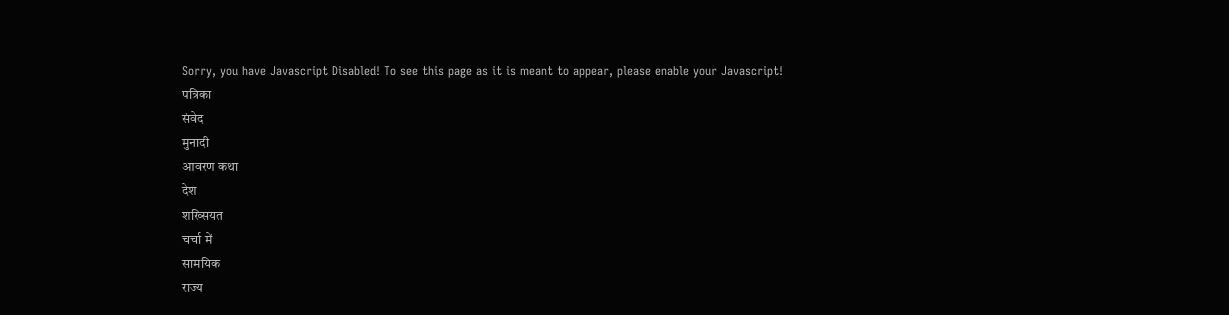Sorry, you have Javascript Disabled! To see this page as it is meant to appear, please enable your Javascript!
पत्रिका
संवेद
मुनादी
आवरण कथा
देश
शख्सियत
चर्चा में
सामयिक
राज्य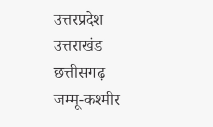उत्तरप्रदेश
उत्तराखंड
छत्तीसगढ़
जम्मू-कश्मीर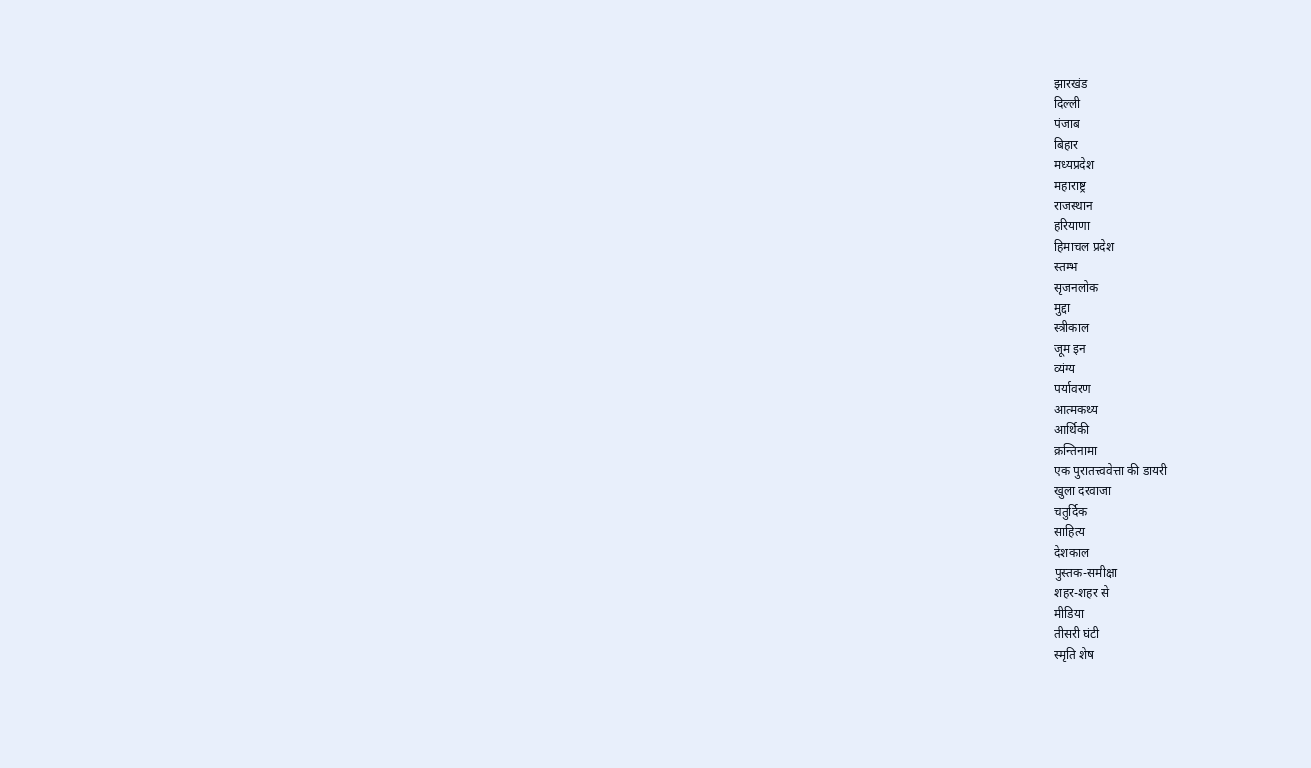झारखंड
दिल्ली
पंजाब
बिहार
मध्यप्रदेश
महाराष्ट्र
राजस्थान
हरियाणा
हिमाचल प्रदेश
स्तम्भ
सृजनलोक
मुद्दा
स्त्रीकाल
जूम इन
व्यंग्य
पर्यावरण
आत्मकथ्य
आर्थिकी
क्रन्तिनामा
एक पुरातत्त्ववेत्ता की डायरी
खुला दरवाजा
चतुर्दिक
साहित्य
देशकाल
पुस्तक-समीक्षा
शहर-शहर से
मीडिया
तीसरी घंटी
स्मृति शेष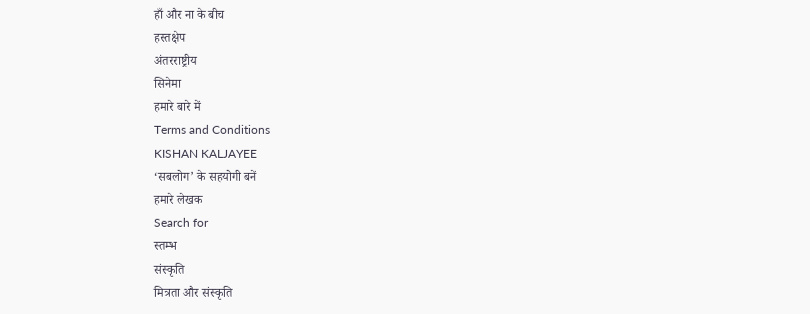हाँ और ना के बीच
हस्तक्षेप
अंतरराष्ट्रीय
सिनेमा
हमारे बारे में
Terms and Conditions
KISHAN KALJAYEE
‘सबलोग’ के सहयोगी बनें
हमारे लेखक
Search for
स्तम्भ
संस्कृति
मित्रता और संस्कृति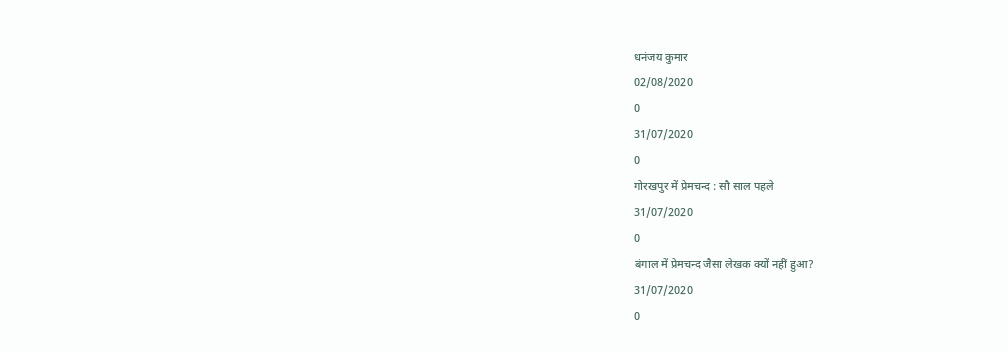धनंजय कुमार
02/08/2020
0
31/07/2020
0
गोरखपुर में प्रेमचन्द : सौ साल पहले
31/07/2020
0
बंगाल में प्रेमचन्द जैसा लेखक क्यों नहीं हुआ?
31/07/2020
0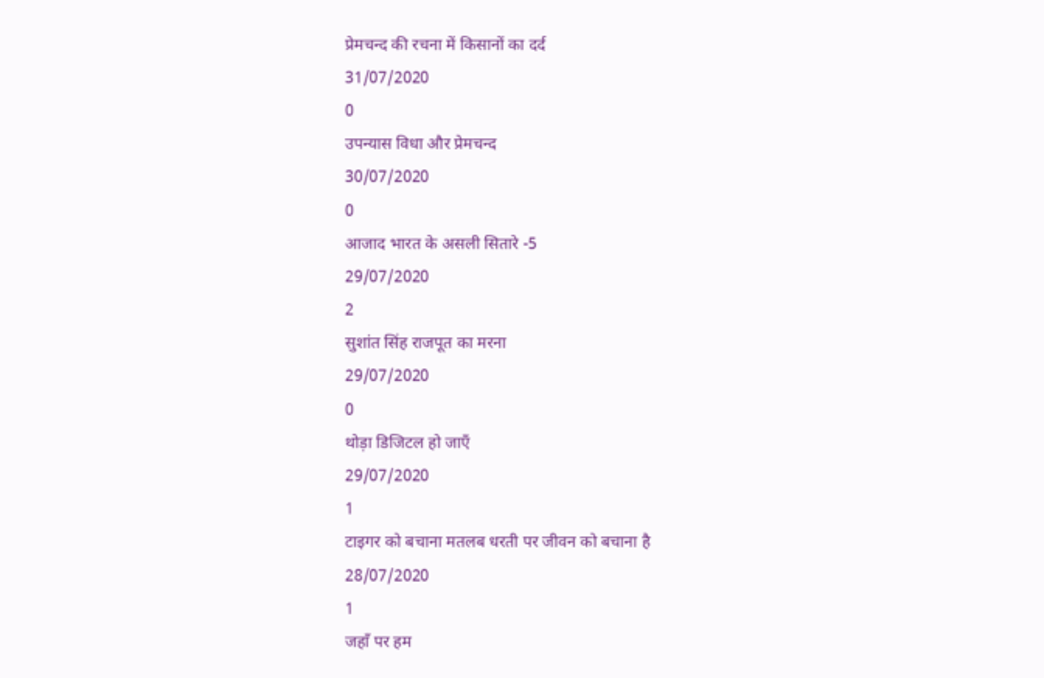प्रेमचन्द की रचना में किसानों का दर्द
31/07/2020
0
उपन्यास विधा और प्रेमचन्द
30/07/2020
0
आजाद भारत के असली सितारे -5
29/07/2020
2
सुशांत सिंह राजपूत का मरना
29/07/2020
0
थोड़ा डिजिटल हो जाएँ
29/07/2020
1
टाइगर को बचाना मतलब धरती पर जीवन को बचाना है
28/07/2020
1
जहाँ पर हम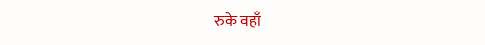रुके वहाँ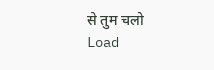से तुम चलो
Load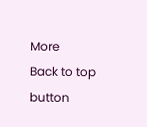More
Back to top button